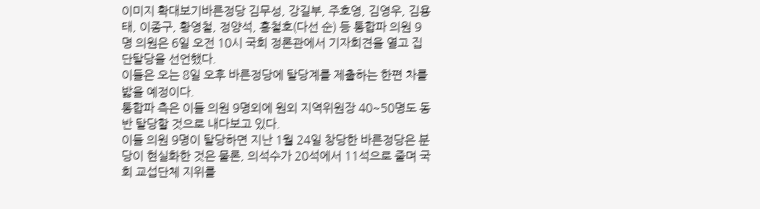이미지 확대보기바른정당 김무성, 강길부, 주호영, 김영우, 김용태, 이종구, 황영철, 정양석, 홍철호(다선 순) 등 통합파 의원 9명 의원은 6일 오전 10시 국회 정론관에서 기자회견을 열고 집단탈당을 선언했다.
이들은 오는 8일 오후 바른정당에 탈당계를 제출하는 한편 차를 밟을 예정이다.
통합파 측은 이들 의원 9명외에 원외 지역위원장 40~50명도 동반 탈당할 것으로 내다보고 있다.
이들 의원 9명이 탈당하면 지난 1월 24일 창당한 바른정당은 분당이 현실화한 것은 물론, 의석수가 20석에서 11석으로 줄며 국회 교섭단체 지위를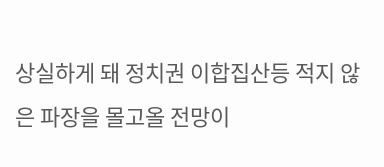상실하게 돼 정치권 이합집산등 적지 않은 파장을 몰고올 전망이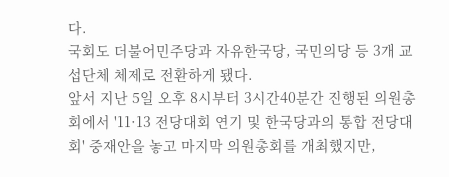다.
국회도 더불어민주당과 자유한국당, 국민의당 등 3개 교섭단체 체제로 전환하게 됐다.
앞서 지난 5일 오후 8시부터 3시간40분간 진행된 의원총회에서 '11·13 전당대회 연기 및 한국당과의 통합 전당대회' 중재안을 놓고 마지막 의원총회를 개최했지만,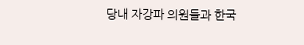당내 자강파 의원들과 한국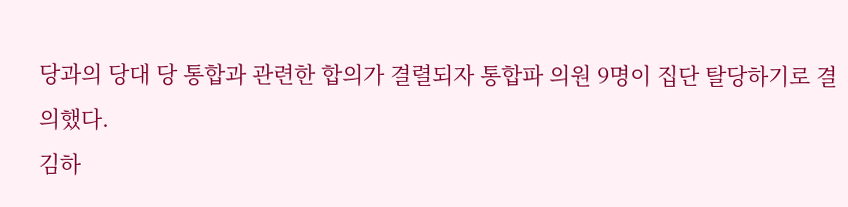당과의 당대 당 통합과 관련한 합의가 결렬되자 통합파 의원 9명이 집단 탈당하기로 결의했다.
김하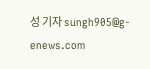성 기자 sungh905@g-enews.com